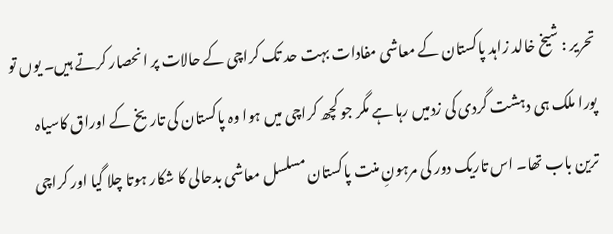تحریر : شیخ خالد زاہد پاکستان کے معاشی مفادات بہت حد تک کراچی کے حالات پر انحصار کرتے ہیں۔ یوں تو پورا ملک ہی دہشت گردی کی زدمیں رہا ہے مگر جو کچھ کراچی میں ہوا وہ پاکستان کی تاریخ کے اوراق کاسیاہ ترین باب تھا۔ اس تاریک دور کی مرہونِ منت پاکستان مسلسل معاشی بدحالی کا شکار ہوتا چلا گیا اور کراچی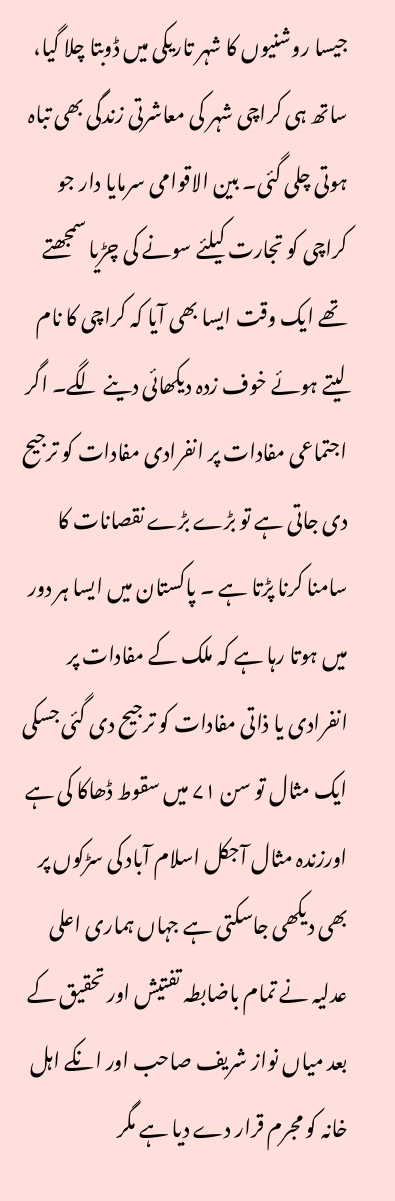جیسا روشنیوں کا شہر تاریکی میں ڈوبتا چلا گیا، ساتھ ہی کراچی شہر کی معاشرتی زندگی بھی تباہ ہوتی چلی گئی۔ بین الاقوامی سرمایا دار جو کراچی کو تجارت کیلئے سونے کی چڑیا سمجھتے تھے ایک وقت ایسا بھی آیا کہ کراچی کا نام لیتے ہوئے خوف زدہ دیکھائی دینے لگے۔ اگر اجتماعی مفادات پر انفرادی مفادات کو ترجیح دی جاتی ہے تو بڑے بڑے نقصانات کا سامنا کرنا پڑتا ہے ۔ پاکستان میں ایسا ہر دور میں ہوتا رہا ہے کہ ملک کے مفادات پر انفرادی یا ذاتی مفادات کو ترجیح دی گئی جسکی ایک مثال تو سن ۷۱ میں سقوط ڈھاکا کی ہے اورزندہ مثال آجکل اسلام آباد کی سڑکوں پر بھی دیکھی جاسکتی ہے جہاں ہماری اعلی عدلیہ نے تمام باضابطہ تفتیش اور تحقیق کے بعد میاں نواز شریف صاحب اور انکے اہل خانہ کو مجرم قرار دے دیا ہے مگر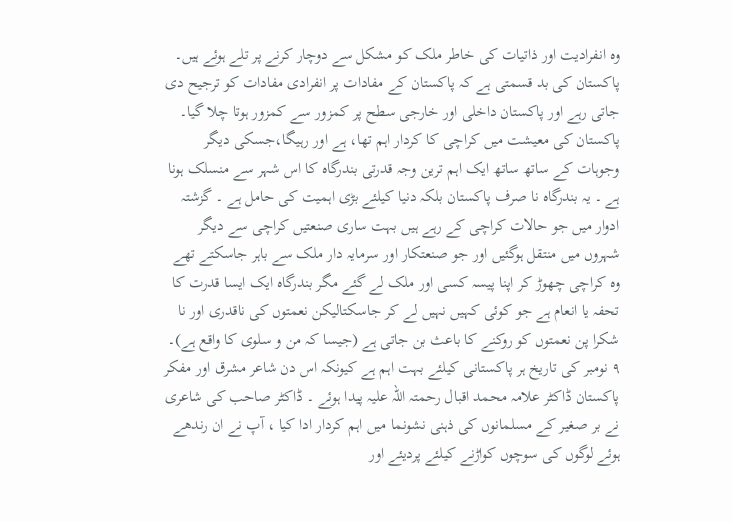وہ انفرادیت اور ذاتیات کی خاطر ملک کو مشکل سے دوچار کرنے پر تلے ہوئے ہیں۔ پاکستان کی بد قسمتی ہے کہ پاکستان کے مفادات پر انفرادی مفادات کو ترجیح دی جاتی رہے اور پاکستان داخلی اور خارجی سطح پر کمزور سے کمزور ہوتا چلا گیا۔
پاکستان کی معیشت میں کراچی کا کردار اہم تھا، ہے اور رہیگا،جسکی دیگر وجوہات کے ساتھ ساتھ ایک اہم ترین وجہ قدرتی بندرگاہ کا اس شہر سے منسلک ہونا ہے ۔ یہ بندرگاہ نا صرف پاکستان بلکہ دنیا کیلئے بڑی اہمیت کی حامل ہے ۔ گزشتہ ادوار میں جو حالات کراچی کے رہے ہیں بہت ساری صنعتیں کراچی سے دیگر شہروں میں منتقل ہوگئیں اور جو صنعتکار اور سرمایہ دار ملک سے باہر جاسکتے تھے وہ کراچی چھوڑ کر اپنا پیسہ کسی اور ملک لے گئے مگر بندرگاہ ایک ایسا قدرت کا تحفہ یا انعام ہے جو کوئی کہیں نہیں لے کر جاسکتالیکن نعمتوں کی ناقدری اور نا شکرا پن نعمتوں کو روکنے کا باعث بن جاتی ہے (جیسا کہ من و سلوی کا واقع ہے)۔
۹ نومبر کی تاریخ ہر پاکستانی کیلئے بہت اہم ہے کیونکہ اس دن شاعر مشرق اور مفکر پاکستان ڈاکٹر علامہ محمد اقبال رحمتہ اللہ علیہ پیدا ہوئے ۔ ڈاکٹر صاحب کی شاعری نے بر صغیر کے مسلمانوں کی ذہنی نشونما میں اہم کردار ادا کیا ، آپ نے ان رندھے ہوئے لوگوں کی سوچوں کواڑنے کیلئے پردیئے اور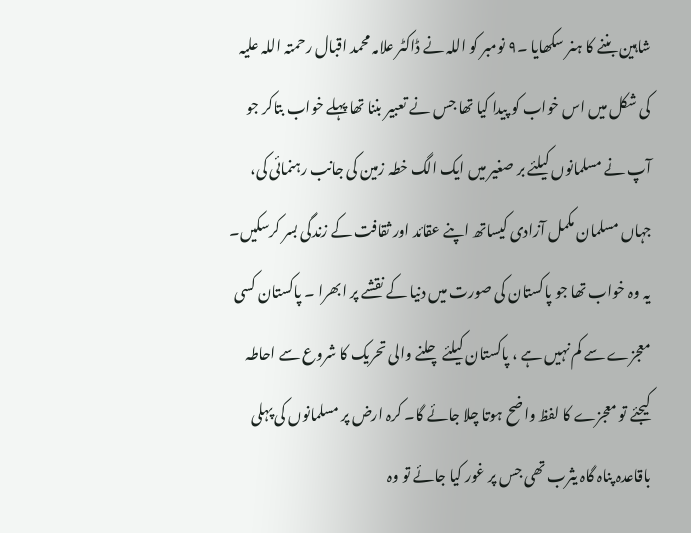شاہین بننے کا ہنر سکھایا ۔۹ نومبر کو اللہ نے ڈاکٹر علامہ محمد اقبال رحمتہ اللہ علیہ کی شکل میں اس خواب کو پیدا کیا تھا جس نے تعبیر بننا تھا پہلے خواب بتاکر جو آپ نے مسلمانوں کیلئے بر صغیر میں ایک الگ خطہ زمین کی جانب رہنمائی کی، جہاں مسلمان مکمل آزادی کیساتھ اپنے عقائد اور ثقافت کے زندگی بسر کرسکیں۔ یہ وہ خواب تھا جو پاکستان کی صورت میں دنیا کے نقشے پر ابھرا ۔ پاکستان کسی معجزے سے کم نہیں ہے ، پاکستان کیلئے چلنے والی تحریک کا شروع سے احاطہ کیجئے تو معجزے کا لفظ واضح ہوتا چلا جائے گا۔ کرہ ارض پر مسلمانوں کی پہلی باقاعدہ پناہ گاہ یثرب تھی جس پر غور کیا جائے تو وہ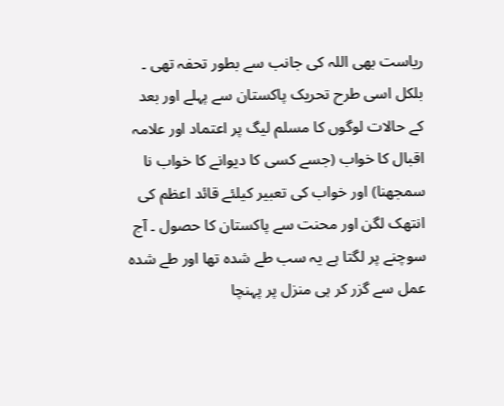ریاست بھی اللہ کی جانب سے بطور تحفہ تھی ۔ بلکل اسی طرح تحریک پاکستان سے پہلے اور بعد کے حالات لوگوں کا مسلم لیگ پر اعتماد اور علامہ اقبال کا خواب (جسے کسی کا دیوانے کا خواب نا سمجھنا) اور خواب کی تعبیر کیلئے قائد اعظم کی انتھک لگن اور محنت سے پاکستان کا حصول ۔ آج سوچنے پر لگتا ہے یہ سب طے شدہ تھا اور طے شدہ عمل سے گزر کر ہی منزل پر پہنچا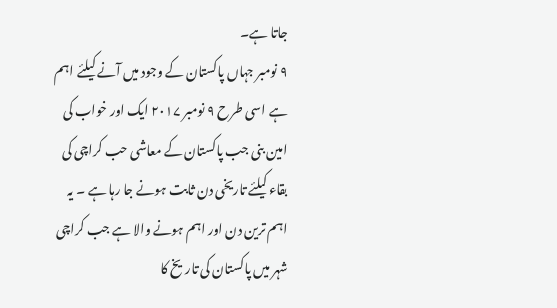جاتا ہے۔
۹ نومبر جہاں پاکستان کے وجود میں آنے کیلئے اہم ہے اسی طرح ۹ نومبر ۲۰۱۷ ایک اور خواب کی امین بنی جب پاکستان کے معاشی حب کراچی کی بقاء کیلئے تاریخی دن ثابت ہونے جا رہا ہے ۔ یہ اہم ترین دن اور اہم ہونے والا ہے جب کراچی شہر میں پاکستان کی تاریخ کا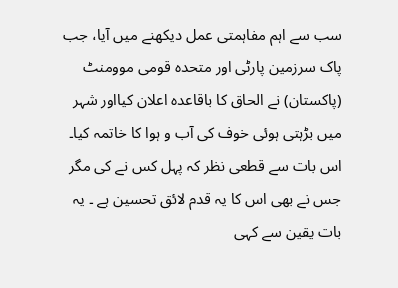سب سے اہم مفاہمتی عمل دیکھنے میں آیا، جب پاک سرزمین پارٹی اور متحدہ قومی موومنٹ (پاکستان) نے الحاق کا باقاعدہ اعلان کیااور شہر میں بڑہتی ہوئی خوف کی آب و ہوا کا خاتمہ کیا۔ اس بات سے قطعی نظر کہ پہل کس نے کی مگر جس نے بھی اس کا یہ قدم لائق تحسین ہے ۔ یہ بات یقین سے کہی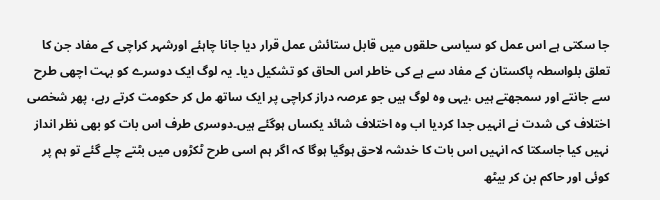جا سکتی ہے اس عمل کو سیاسی حلقوں میں قابل ستائش عمل قرار دیا جانا چاہئے اورشہر کراچی کے مفاد جن کا تعلق بلواسطہ پاکستان کے مفاد سے ہے کی خاطر اس الحاق کو تشکیل دیا۔ یہ لوگ ایک دوسرے کو بہت اچھی طرح سے جانتے اور سمجھتے ہیں ،یہی وہ لوگ ہیں جو عرصہ دراز کراچی پر ایک ساتھ مل کر حکومت کرتے رہے، پھر شخصی اختلاف کی شدت نے انہیں جدا کردیا اب وہ اختلاف شائد یکساں ہوگئے ہیں۔دوسری طرف اس بات کو بھی نظر انداز نہیں کیا جاسکتا کہ انہیں اس بات کا خدشہ لاحق ہوگیا ہوگا کہ اگر ہم اسی طرح ٹکڑوں میں بٹتے چلے گئے تو ہم پر کوئی اور حاکم بن کر بیٹھ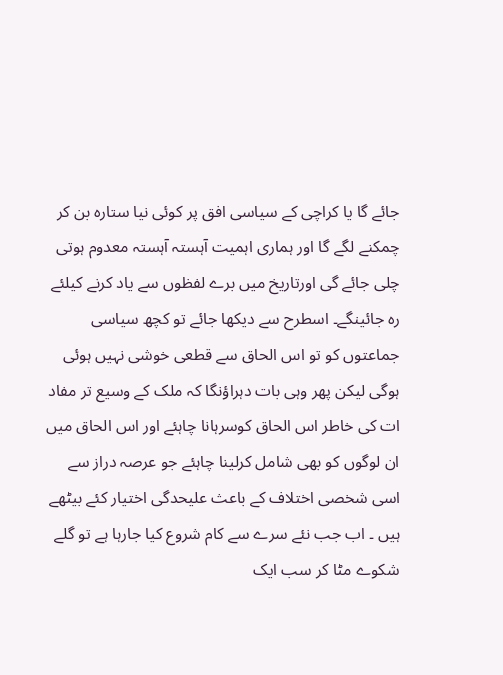جائے گا یا کراچی کے سیاسی افق پر کوئی نیا ستارہ بن کر چمکنے لگے گا اور ہماری اہمیت آہستہ آہستہ معدوم ہوتی چلی جائے گی اورتاریخ میں برے لفظوں سے یاد کرنے کیلئے رہ جائینگے۔ اسطرح سے دیکھا جائے تو کچھ سیاسی جماعتوں کو تو اس الحاق سے قطعی خوشی نہیں ہوئی ہوگی لیکن پھر وہی بات دہراؤنگا کہ ملک کے وسیع تر مفاد ات کی خاطر اس الحاق کوسرہانا چاہئے اور اس الحاق میں ان لوگوں کو بھی شامل کرلینا چاہئے جو عرصہ دراز سے اسی شخصی اختلاف کے باعث علیحدگی اختیار کئے بیٹھے ہیں ۔ اب جب نئے سرے سے کام شروع کیا جارہا ہے تو گلے شکوے مٹا کر سب ایک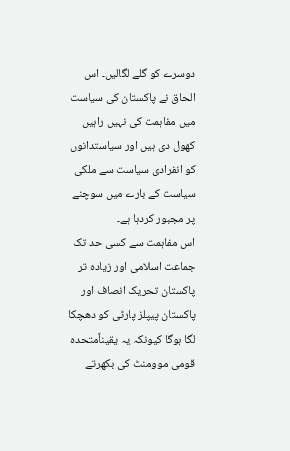دوسرے کو گلے لگالیں۔ اس الحاق نے پاکستان کی سیاست میں مفاہمت کی نہیں راہیں کھول دی ہیں اور سیاستدانوں کو انفرادی سیاست سے ملکی سیاست کے بارے میں سوچنے پر مجبور کردہا ہے۔
اس مفاہمت سے کسی حد تک جماعت اسلامی اور زیادہ تر پاکستان تحریک انصاف اور پاکستان پیپلز پارٹی کو دھچکا لگا ہوگا کیونکہ یہ یقیناًمتحدہ قومی موومنٹ کی بکھرتے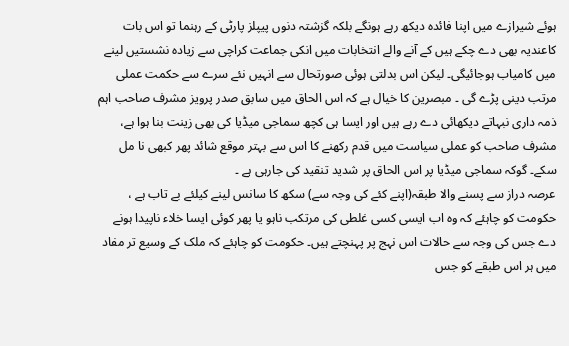ہوئے شیرازے میں اپنا فائدہ دیکھ رہے ہونگے بلکہ گزشتہ دنوں پیپلز پارٹی کے رہنما تو اس بات کاعندیہ بھی دے چکے ہیں کے آنے والے انتخابات میں انکی جماعت کراچی سے زیادہ نشستیں لینے میں کامیاب ہوجائیگی۔ لیکن اس بدلتی ہوئی صورتحال سے انہیں نئے سرے سے حکمت عملی مرتب دینی پڑے گی ۔ مبصرین کا خیال ہے کہ اس الحاق میں سابق صدر پرویز مشرف صاحب اہم ذمہ داری نبہاتے دیکھائی دے رہے ہیں اور ایسا ہی کچھ سماجی میڈیا کی بھی زینت بنا ہوا ہے، مشرف صاحب کو عملی سیاست میں قدم رکھنے کا اس سے بہتر موقع شائد پھر کبھی نا مل سکے۔ گوکہ سماجی میڈیا پر اس الحاق پر شدید تنقید کی جارہی ہے ۔
عرصہ دراز سے پسنے والا طبقہ(اپنے کئے کی وجہ سے) سکھ کا سانس لینے کیلئے بے تاب ہے ، حکومت کو چاہئے کہ وہ اب ایسی کسی غلطی کی مرتکب ناہو یا پھر کوئی ایسا خلاء ناپیدا ہونے دے جس کی وجہ سے حالات اس نہج پر پہنچتے ہیں۔ حکومت کو چاہئے کہ ملک کے وسیع تر مفاد میں ہر اس طبقے کو جس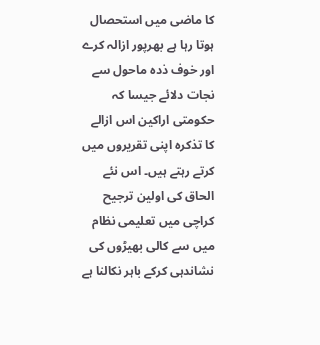کا ماضی میں استحصال ہوتا رہا ہے بھرپور ازالہ کرے اور خوف ذدہ ماحول سے نجات دلائے جیسا کہ حکومتی اراکین اس ازالے کا تذکرہ اپنی تقریروں میں کرتے رہتے ہیں۔ اس نئے الحاق کی اولین ترجیح کراچی میں تعلیمی نظام میں سے کالی بھیڑوں کی نشاندہی کرکے باہر نکالنا ہے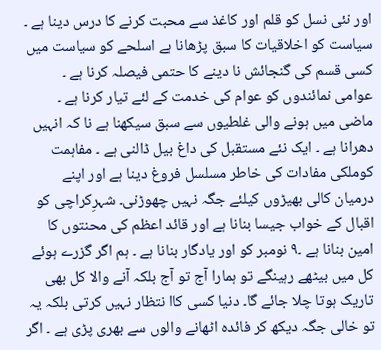اور نئی نسل کو قلم اور کاغذ سے محبت کرنے کا درس دینا ہے ۔ سیاست کو اخلاقیات کا سبق پڑھانا ہے اسلحے کو سیاست میں کسی قسم کی گنجائش نا دینے کا حتمی فیصلہ کرنا ہے ۔ عوامی نمائندوں کو عوام کی خدمت کے لئے تیار کرنا ہے ۔ ماضی میں ہونے والی غلطیوں سے سبق سیکھنا ہے نا کہ انہیں دھرانا ہے ۔ ایک نئے مستقبل کی داغ بیل ڈالنی ہے ۔ مفاہمت کوملکی مفادات کی خاطر مسلسل فروغ دینا ہے اور اپنے درمیان کالی بھیڑوں کیلئے جگہ نہیں چھوڑنی۔ شہرِکراچی کو اقبال کے خواب جیسا بنانا ہے اور قائد اعظم کی محنتوں کا امین بنانا ہے ۔۹ نومبر کو اور یادگار بنانا ہے ۔ ہم اگر گزرے ہوئے کل میں بیٹھے رہینگے تو ہمارا آج تو آج بلکہ آنے والا کل بھی تاریک ہوتا چلا جائے گا۔ دنیا کسی کاا نتظار نہیں کرتی بلکہ یہ تو خالی جگہ دیکھ کر فائدہ اٹھانے والوں سے بھری پڑی ہے ۔ اگر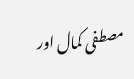مصطفی کمال اور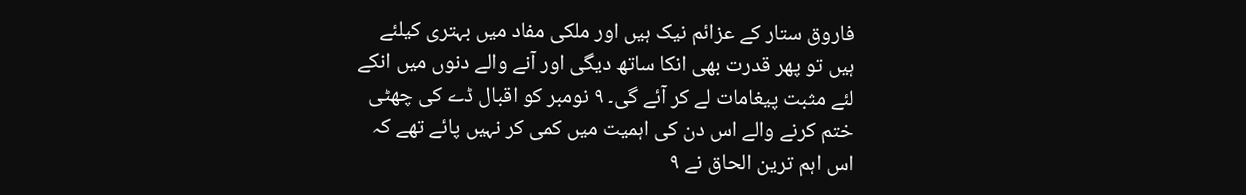فاروق ستار کے عزائم نیک ہیں اور ملکی مفاد میں بہتری کیلئے ہیں تو پھر قدرت بھی انکا ساتھ دیگی اور آنے والے دنوں میں انکے لئے مثبت پیغامات لے کر آئے گی۔ ۹ نومبر کو اقبال ڈے کی چھٹی ختم کرنے والے اس دن کی اہمیت میں کمی کر نہیں پائے تھے کہ اس اہم ترین الحاق نے ۹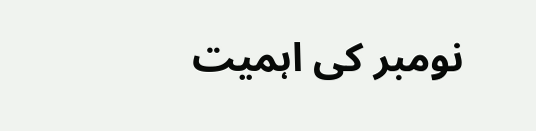نومبر کی اہمیت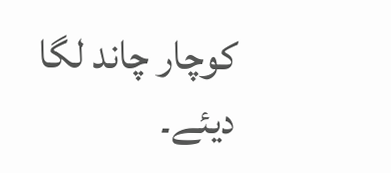کوچار چاند لگا دیئے۔